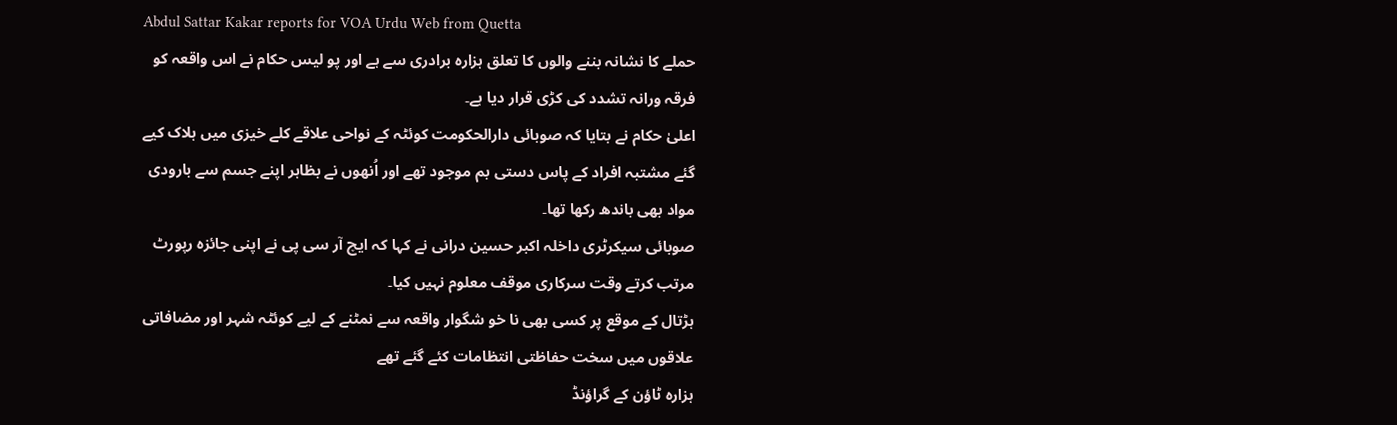Abdul Sattar Kakar reports for VOA Urdu Web from Quetta
حملے کا نشانہ بننے والوں کا تعلق ہزارہ برادری سے ہے اور پو لیس حکام نے اس واقعہ کو فرقہ ورانہ تشدد کی کڑی قرار دیا ہے۔
اعلیٰ حکام نے بتایا کہ صوبائی دارالحکومت کوئٹہ کے نواحی علاقے کلے خیزی میں ہلاک کیے گئے مشتبہ افراد کے پاس دستی بم موجود تھے اور اُنھوں نے بظاہر اپنے جسم سے بارودی مواد بھی باندھ رکھا تھا۔
صوبائی سیکرٹری داخلہ اکبر حسین درانی نے کہا کہ ایچ آر سی پی نے اپنی جائزہ رپورٹ مرتب کرتے وقت سرکاری موقف معلوم نہیں کیا۔
ہڑتال کے موقع پر کسی بھی نا خو شگوار واقعہ سے نمٹنے کے لیے کوئٹہ شہر اور مضافاتی علاقوں میں سخت حفاظتی انتظامات کئے گئے تھے
ہزارہ ٹاؤن کے گراؤنڈ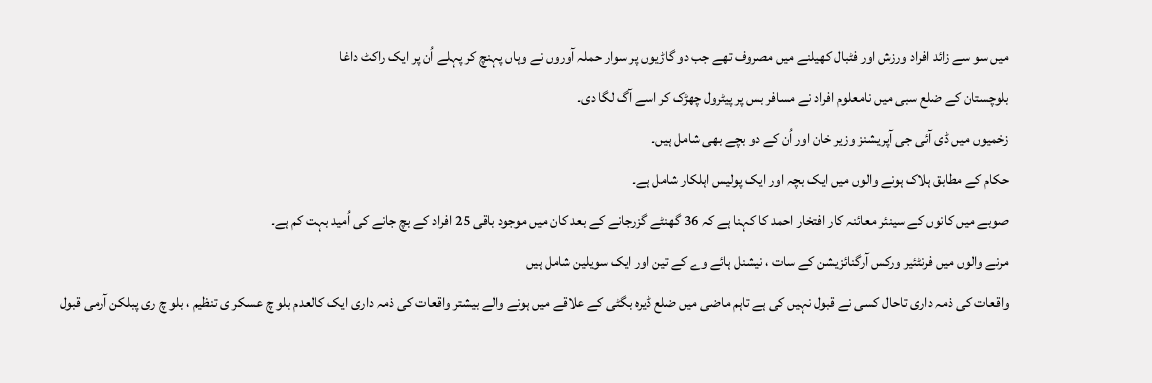میں سو سے زائد افراد ورزش اور فٹبال کھیلنے میں مصروف تھے جب دو گاڑیوں پر سوار حملہ آوروں نے وہاں پہنچ کر پہلے اُن پر ایک راکٹ داغا
بلوچستان کے ضلع سبی میں نامعلوم افراد نے مسافر بس پر پیٹرول چھڑک کر اسے آگ لگا دی۔
زخمیوں میں ڈی آئی جی آپریشنز وزیر خان اور اُن کے دو بچے بھی شامل ہیں۔
حکام کے مطابق ہلاک ہونے والوں میں ایک بچہ اور ایک پولیس اہلکار شامل ہے۔
صوبے میں کانوں کے سینئر معائنہ کار افتخار احمد کا کہنا ہے کہ 36 گھنٹے گزرجانے کے بعد کان میں موجود باقی 25 افراد کے بچ جانے کی اُمید بہت کم ہے۔
مرنے والوں میں فرنٹئیر ورکس آرگنائزیشن کے سات ، نیشنل ہائے وے کے تین اور ایک سویلین شامل ہیں
واقعات کی ذمہ داری تاحال کسی نے قبول نہیں کی ہے تاہم ماضی میں ضلع ڈیرہ بگٹی کے علاقے میں ہونے والے بیشتر واقعات کی ذمہ داری ایک کالعدم بلو چ عسکر ی تنظیم ، بلو چ ری پبلکن آرمی قبول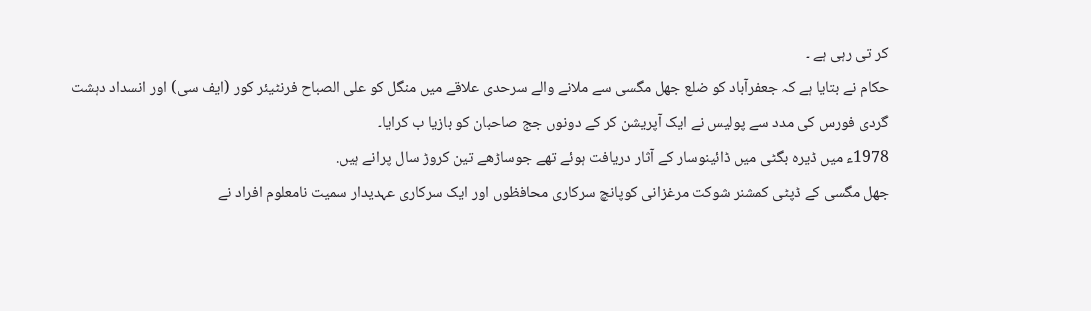کر تی رہی ہے ۔
حکام نے بتایا ہے کہ جعفرآباد کو ضلع جھل مگسی سے ملانے والے سرحدی علاقے میں منگل کو علی الصباح فرنٹیئر کور (ایف سی) اور انسداد دہشت گردی فورس کی مدد سے پولیس نے ایک آپریشن کر کے دونوں جج صاحبان کو بازیا ب کرایا۔
1978ء میں ڈیرہ بگٹی میں ڈائینوسار کے آثار دریافت ہوئے تھے جوساڑھے تین کروڑ سال پرانے ہیں.
جھل مگسی کے ڈپٹی کمشنر شوکت مرغزانی کوپانچ سرکاری محافظوں اور ایک سرکاری عہدیدار سمیت نامعلوم افراد نے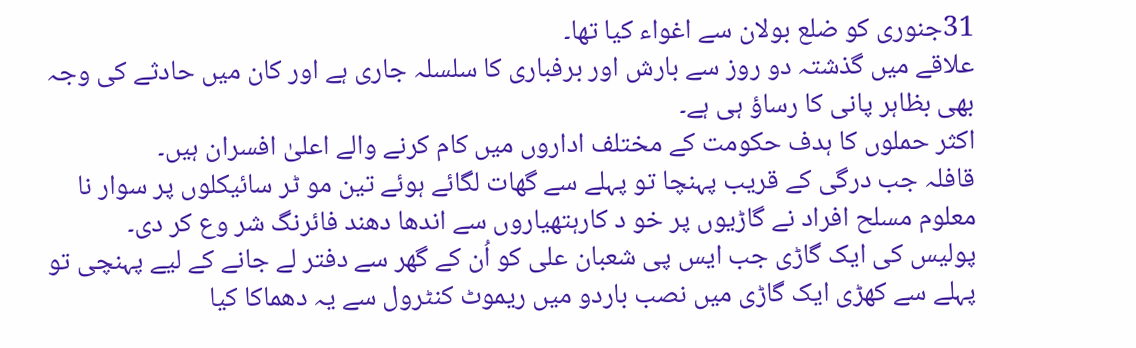31جنوری کو ضلع بولان سے اغواء کیا تھا۔
علاقے میں گذشتہ دو روز سے بارش اور برفباری کا سلسلہ جاری ہے اور کان میں حادثے کی وجہ بھی بظاہر پانی کا رساؤ ہی ہے۔
اکثر حملوں کا ہدف حکومت کے مختلف اداروں میں کام کرنے والے اعلیٰ افسران ہیں۔
قافلہ جب درگی کے قریب پہنچا تو پہلے سے گھات لگائے ہوئے تین مو ٹر سائیکلوں پر سوار نا معلوم مسلح افراد نے گاڑیوں پر خو د کارہتھیاروں سے اندھا دھند فائرنگ شر وع کر دی۔
پولیس کی ایک گاڑی جب ایس پی شعبان علی کو اُن کے گھر سے دفتر لے جانے کے لیے پہنچی تو پہلے سے کھڑی ایک گاڑی میں نصب باردو میں ریموٹ کنٹرول سے یہ دھماکا کیا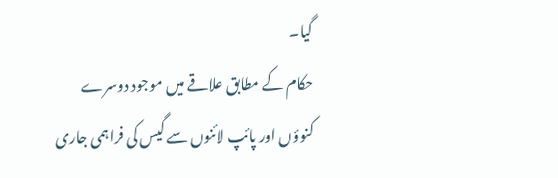گیا۔
حکام کے مطابق علاقے میں موجود دوسرے کنوؤں اور پائپ لائنوں سے گیس کی فراہمی جاری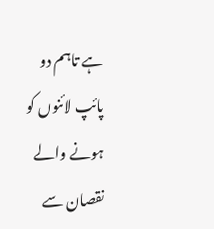ہے تاہم دو پائپ لائنوں کو ہونے والے نقصان سے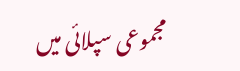مجموعی سپلائی میں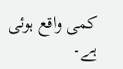کمی واقع ہوئی ہے۔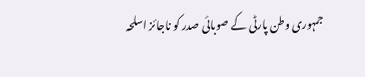جمہوری وطن پارٹی کے صوبائی صدر کو ناجائز اسلحہ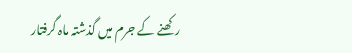رکھنے کے جرم میں گذشتہ ماہ گرفتار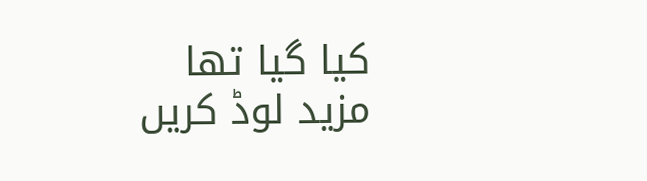کیا گیا تھا
مزید لوڈ کریں